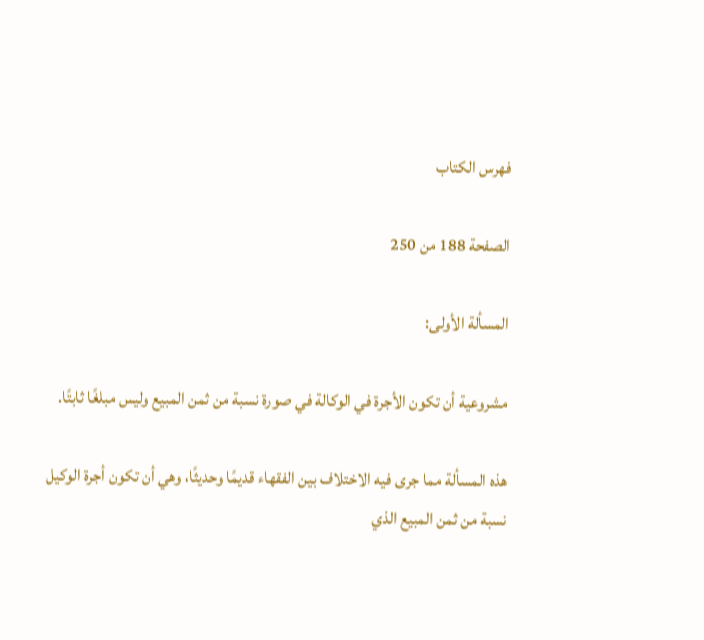فهرس الكتاب

الصفحة 188 من 250

المسألة الأولى:

مشروعية أن تكون الأجرة في الوكالة في صورة نسبة من ثمن المبيع وليس مبلغًا ثابتًا.

هذه المسألة مما جرى فيه الاختلاف بين الفقهاء قديمًا وحديثًا، وهي أن تكون أجرة الوكيل نسبة من ثمن المبيع الذي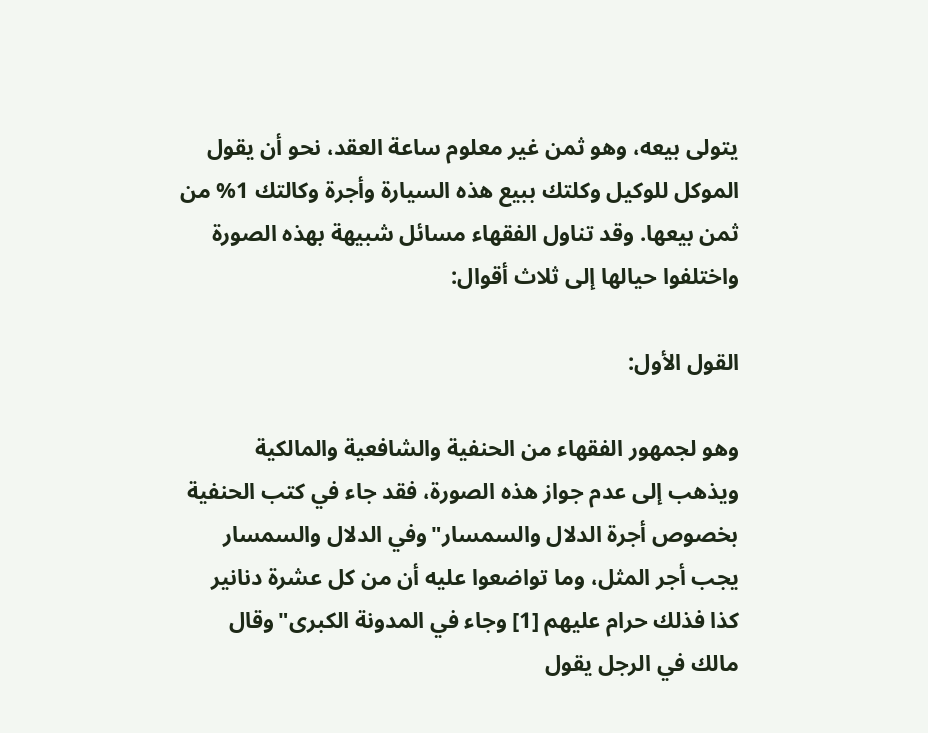يتولى بيعه، وهو ثمن غير معلوم ساعة العقد، نحو أن يقول الموكل للوكيل وكلتك ببيع هذه السيارة وأجرة وكالتك 1% من ثمن بيعها. وقد تناول الفقهاء مسائل شبيهة بهذه الصورة واختلفوا حيالها إلى ثلاث أقوال:

القول الأول:

وهو لجمهور الفقهاء من الحنفية والشافعية والمالكية ويذهب إلى عدم جواز هذه الصورة، فقد جاء في كتب الحنفية بخصوص أجرة الدلال والسمسار"وفي الدلال والسمسار يجب أجر المثل، وما تواضعوا عليه أن من كل عشرة دنانير كذا فذلك حرام عليهم [1] وجاء في المدونة الكبرى"وقال مالك في الرجل يقول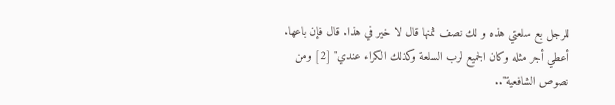للرجل بع سلعتي هذه و لك نصف ثمنها قال لا خير في هذا. قال فإن باعها. أعطي أجر مثله وكان الجميع لرب السلعة وكذلك الكراء عندي" [2] ومن نصوص الشافعية"..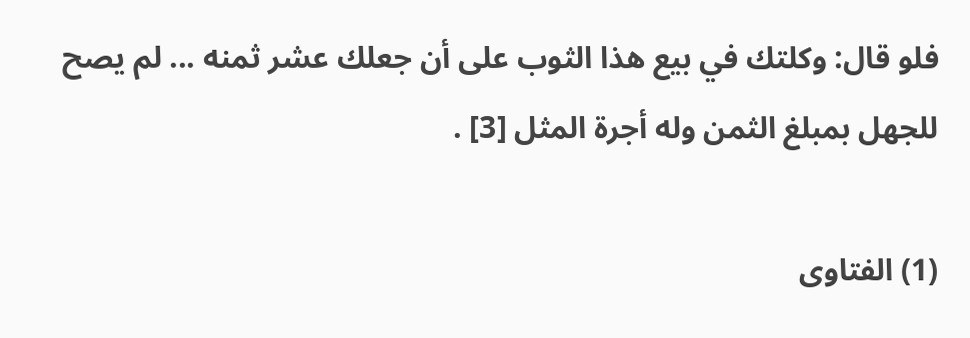فلو قال: وكلتك في بيع هذا الثوب على أن جعلك عشر ثمنه ... لم يصح للجهل بمبلغ الثمن وله أجرة المثل [3] .

(1) الفتاوى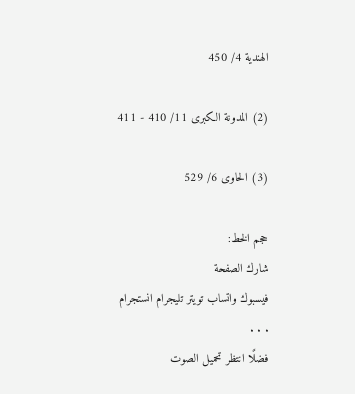الهندية 4/ 450

(2) المدونة الكبرى 11/ 410 - 411

(3) الحاوى 6/ 529

حجم الخط:
شارك الصفحة
فيسبوك واتساب تويتر تليجرام انستجرام
. . .
فضلًا انتظر تحميل الصوت